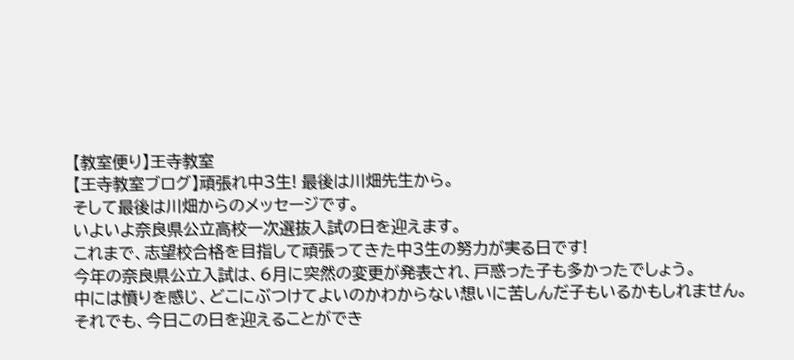【教室便り】王寺教室
【王寺教室ブログ】頑張れ中3生! 最後は川畑先生から。
そして最後は川畑からのメッセージです。
いよいよ奈良県公立高校一次選抜入試の日を迎えます。
これまで、志望校合格を目指して頑張ってきた中3生の努力が実る日です!
今年の奈良県公立入試は、6月に突然の変更が発表され、戸惑った子も多かったでしょう。
中には憤りを感じ、どこにぶつけてよいのかわからない想いに苦しんだ子もいるかもしれません。
それでも、今日この日を迎えることができ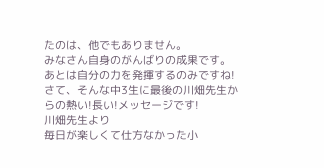たのは、他でもありません。
みなさん自身のがんばりの成果です。
あとは自分の力を発揮するのみですね!
さて、そんな中3生に最後の川畑先生からの熱い!長い!メッセージです!
川畑先生より
毎日が楽しくて仕方なかった小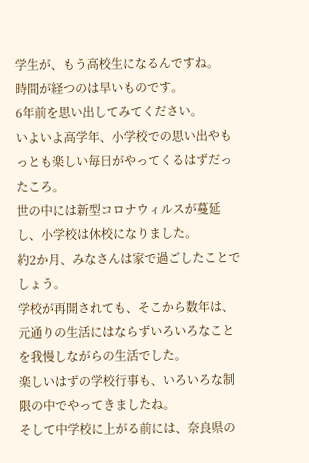学生が、もう高校生になるんですね。
時間が経つのは早いものです。
6年前を思い出してみてください。
いよいよ高学年、小学校での思い出やもっとも楽しい毎日がやってくるはずだったころ。
世の中には新型コロナウィルスが蔓延し、小学校は休校になりました。
約2か月、みなさんは家で過ごしたことでしょう。
学校が再開されても、そこから数年は、元通りの生活にはならずいろいろなことを我慢しながらの生活でした。
楽しいはずの学校行事も、いろいろな制限の中でやってきましたね。
そして中学校に上がる前には、奈良県の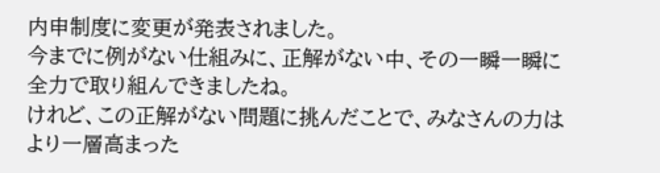内申制度に変更が発表されました。
今までに例がない仕組みに、正解がない中、その一瞬一瞬に全力で取り組んできましたね。
けれど、この正解がない問題に挑んだことで、みなさんの力はより一層高まった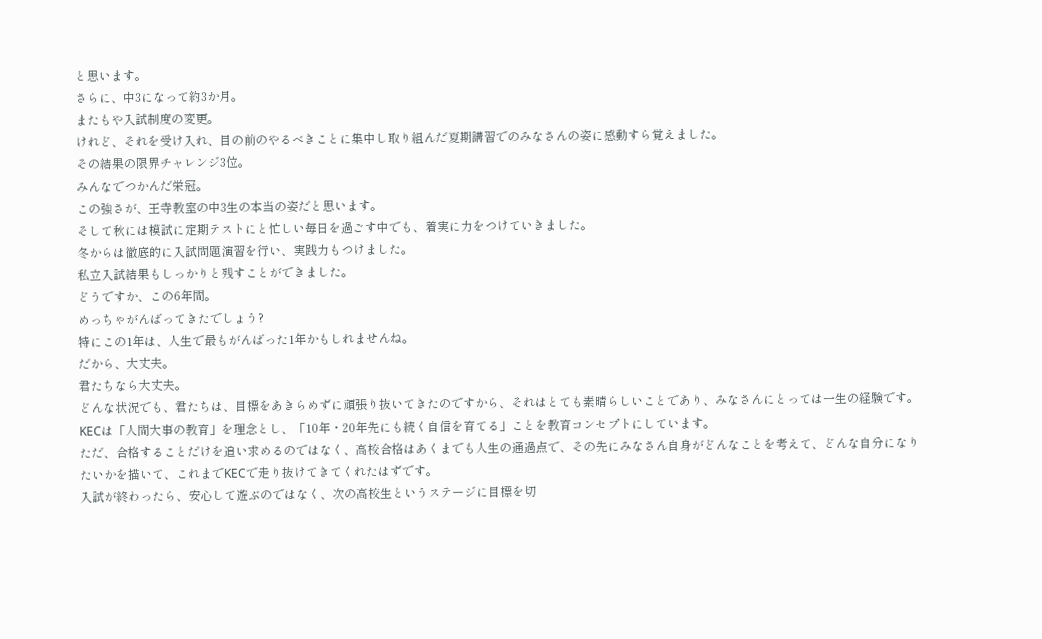と思います。
さらに、中3になって約3か月。
またもや入試制度の変更。
けれど、それを受け入れ、目の前のやるべきことに集中し取り組んだ夏期講習でのみなさんの姿に感動すら覚えました。
その結果の限界チャレンジ3位。
みんなでつかんだ栄冠。
この強さが、王寺教室の中3生の本当の姿だと思います。
そして秋には模試に定期テストにと忙しい毎日を過ごす中でも、着実に力をつけていきました。
冬からは徹底的に入試問題演習を行い、実践力もつけました。
私立入試結果もしっかりと残すことができました。
どうですか、この6年間。
めっちゃがんばってきたでしょう?
特にこの1年は、人生で最もがんばった1年かもしれませんね。
だから、大丈夫。
君たちなら大丈夫。
どんな状況でも、君たちは、目標をあきらめずに頑張り抜いてきたのですから、それはとても素晴らしいことであり、みなさんにとっては一生の経験です。
KECは「人間大事の教育」を理念とし、「10年・20年先にも続く自信を育てる」ことを教育コンセプトにしています。
ただ、合格することだけを追い求めるのではなく、高校合格はあくまでも人生の通過点で、その先にみなさん自身がどんなことを考えて、どんな自分になりたいかを描いて、これまでKECで走り抜けてきてくれたはずです。
入試が終わったら、安心して遊ぶのではなく、次の高校生というステージに目標を切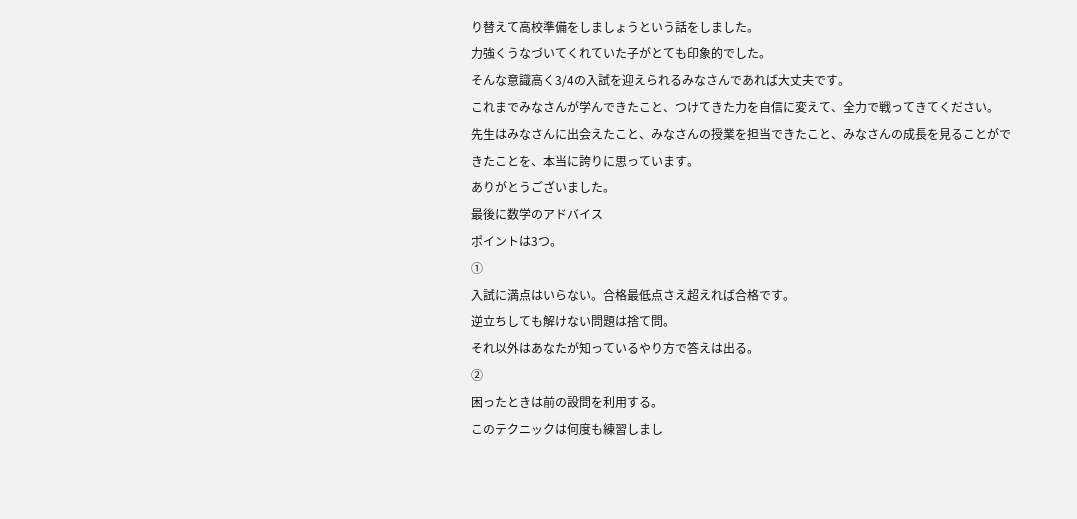り替えて高校準備をしましょうという話をしました。
力強くうなづいてくれていた子がとても印象的でした。
そんな意識高く3/4の入試を迎えられるみなさんであれば大丈夫です。
これまでみなさんが学んできたこと、つけてきた力を自信に変えて、全力で戦ってきてください。
先生はみなさんに出会えたこと、みなさんの授業を担当できたこと、みなさんの成長を見ることができたことを、本当に誇りに思っています。
ありがとうございました。
最後に数学のアドバイス
ポイントは3つ。
①
入試に満点はいらない。合格最低点さえ超えれば合格です。
逆立ちしても解けない問題は捨て問。
それ以外はあなたが知っているやり方で答えは出る。
②
困ったときは前の設問を利用する。
このテクニックは何度も練習しまし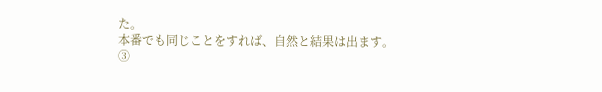た。
本番でも同じことをすれば、自然と結果は出ます。
③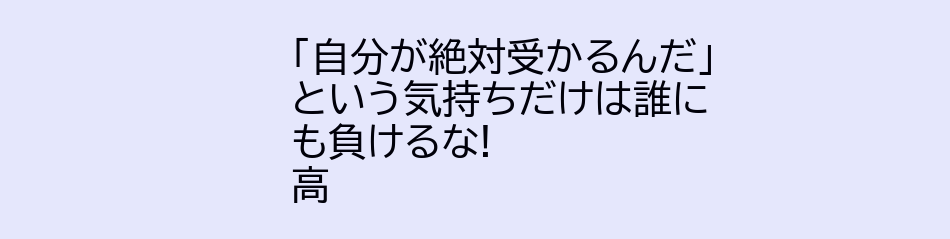「自分が絶対受かるんだ」という気持ちだけは誰にも負けるな!
高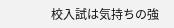校入試は気持ちの強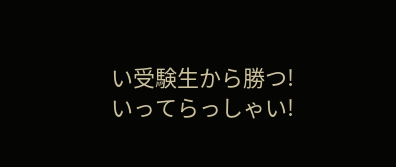い受験生から勝つ!
いってらっしゃい!